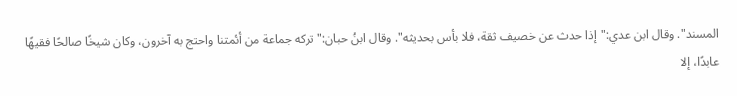المسند". وقال ابن عدي:"إذا حدث عن خصيف ثقة، فلا بأس بحديثه". وقال ابنُ حبان:"تركه جماعة من أئمتنا واحتج به آخرون، وكان شيخًا صالحًا فقيهًا عابدًا، إلا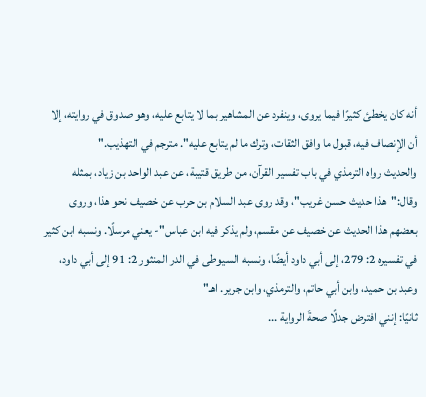أنه كان يخطئ كثيرًا فيما يروى، وينفرد عن المشاهير بما لا يتابع عليه، وهو صدوق في روايته، إلا أن الإنصاف فيه، قبول ما وافق الثقات، وترك ما لم يتابع عليه". مترجم في التهذيب."
والحديث رواه الترمذي في باب تفسير القرآن، من طريق قتيبة، عن عبد الواحد بن زياد، بمثله وقال:"هذا حديث حسن غريب"، وقد روى عبد السلام بن حرب عن خصيف نحو هذا، وروى بعضهم هذا الحديث عن خصيف عن مقسم، ولم يذكر فيه ابن عباس"- يعني مرسلًا. ونسبه ابن كثير في تفسيره 2: 279، إلى أبي داود أيضًا، ونسبه السيوطى في الدر المنثور 2: 91 إلى أبي داود، وعبد بن حميد، وابن أبي حاتم، والترمذي، وابن جرير. اهـ"
ثانيًا: إنني افترض جدلًا صحةَ الرواية ...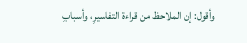وأقول: إن الملاحظ من قراءة التفاسيرِ، وأسبابِ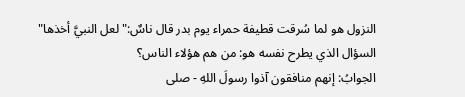النزول هو لما سُرقت قطيفة حمراء يوم بدر قال ناسٌ:"لعل النبيَّ أخذها"
السؤال الذي يطرح نفسه هو: من هم هؤلاء الناس؟
الجوابُ: إنهم منافقون آذوا رسولَ اللهِ - صلى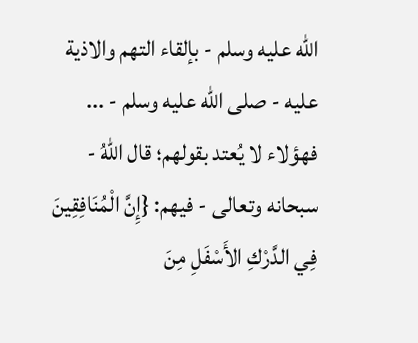الله عليه وسلم - بإلقاء التهم والاذية عليه - صلى الله عليه وسلم - ... فهؤلاء لا يُعتد بقولهم؛ قال اللهُ - سبحانه وتعالى - فيهم: {إِنَّ الْمُنَافِقِينَ فِي الدَّرْكِ الأَسْفَلِ مِنَ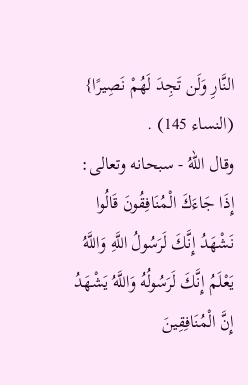النَّارِ وَلَن تَجِدَ لَهُمْ نَصِيرًا} (النساء 145) .
وقال اللهُ - سبحانه وتعالى: إِذَا جَاءَكَ الْمُنَافِقُونَ قَالُوا نَشْهَدُ إِنَّكَ لَرَسُولُ اللَّهِ وَاللَّهُ يَعْلَمُ إِنَّكَ لَرَسُولُهُ وَاللَّهُ يَشْهَدُ إِنَّ الْمُنَافِقِينَ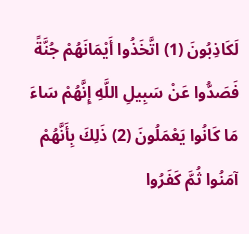لَكَاذِبُونَ (1) اتَّخَذُوا أَيْمَانَهُمْ جُنَّةً فَصَدُّوا عَنْ سَبِيلِ اللَّهِ إِنَّهُمْ سَاءَ مَا كَانُوا يَعْمَلُونَ (2) ذَلِكَ بِأَنَّهُمْ آمَنُوا ثُمَّ كَفَرُوا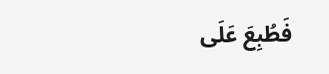فَطُبِعَ عَلَى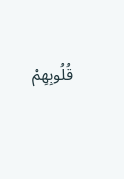قُلُوبِهِمْ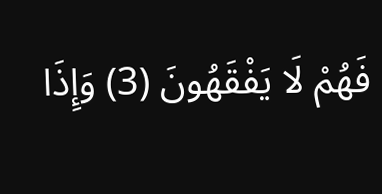فَهُمْ لَا يَفْقَهُونَ (3) وَإِذَا